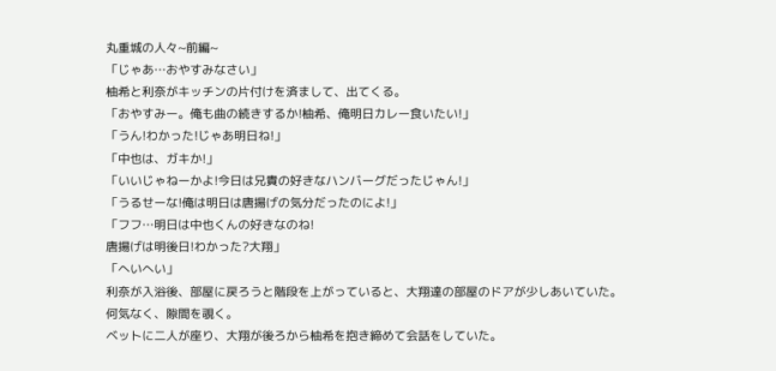丸重城の人々~前編~
「じゃあ…おやすみなさい」
柚希と利奈がキッチンの片付けを済まして、出てくる。
「おやすみー。俺も曲の続きするか!柚希、俺明日カレー食いたい!」
「うん!わかった!じゃあ明日ね!」
「中也は、ガキか!」
「いいじゃねーかよ!今日は兄貴の好きなハンバーグだったじゃん!」
「うるせーな!俺は明日は唐揚げの気分だったのによ!」
「フフ…明日は中也くんの好きなのね!
唐揚げは明後日!わかった?大翔」
「へいへい」
利奈が入浴後、部屋に戻ろうと階段を上がっていると、大翔達の部屋のドアが少しあいていた。
何気なく、隙間を覗く。
ベットに二人が座り、大翔が後ろから柚希を抱き締めて会話をしていた。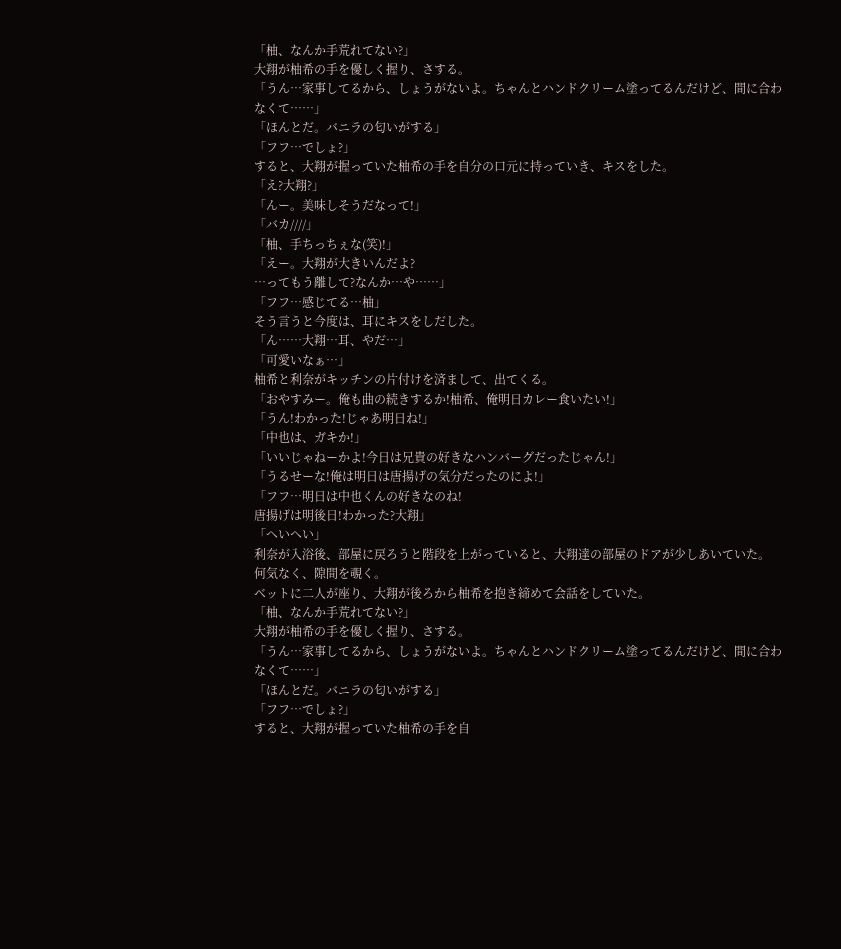「柚、なんか手荒れてない?」
大翔が柚希の手を優しく握り、さする。
「うん…家事してるから、しょうがないよ。ちゃんとハンドクリーム塗ってるんだけど、間に合わなくて……」
「ほんとだ。バニラの匂いがする」
「フフ…でしょ?」
すると、大翔が握っていた柚希の手を自分の口元に持っていき、キスをした。
「え?大翔?」
「んー。美味しそうだなって!」
「バカ////」
「柚、手ちっちぇな(笑)!」
「えー。大翔が大きいんだよ?
…ってもう離して?なんか…や……」
「フフ…感じてる…柚」
そう言うと今度は、耳にキスをしだした。
「ん……大翔…耳、やだ…」
「可愛いなぁ…」
柚希と利奈がキッチンの片付けを済まして、出てくる。
「おやすみー。俺も曲の続きするか!柚希、俺明日カレー食いたい!」
「うん!わかった!じゃあ明日ね!」
「中也は、ガキか!」
「いいじゃねーかよ!今日は兄貴の好きなハンバーグだったじゃん!」
「うるせーな!俺は明日は唐揚げの気分だったのによ!」
「フフ…明日は中也くんの好きなのね!
唐揚げは明後日!わかった?大翔」
「へいへい」
利奈が入浴後、部屋に戻ろうと階段を上がっていると、大翔達の部屋のドアが少しあいていた。
何気なく、隙間を覗く。
ベットに二人が座り、大翔が後ろから柚希を抱き締めて会話をしていた。
「柚、なんか手荒れてない?」
大翔が柚希の手を優しく握り、さする。
「うん…家事してるから、しょうがないよ。ちゃんとハンドクリーム塗ってるんだけど、間に合わなくて……」
「ほんとだ。バニラの匂いがする」
「フフ…でしょ?」
すると、大翔が握っていた柚希の手を自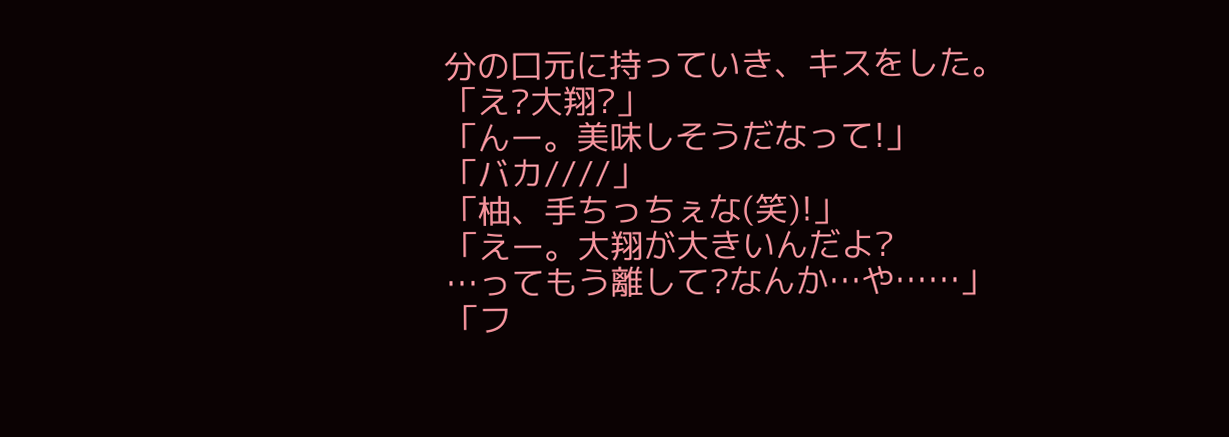分の口元に持っていき、キスをした。
「え?大翔?」
「んー。美味しそうだなって!」
「バカ////」
「柚、手ちっちぇな(笑)!」
「えー。大翔が大きいんだよ?
…ってもう離して?なんか…や……」
「フ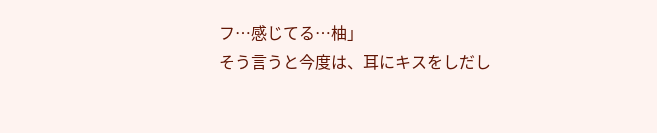フ…感じてる…柚」
そう言うと今度は、耳にキスをしだし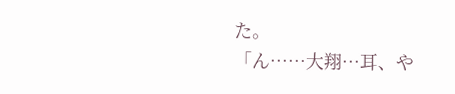た。
「ん……大翔…耳、や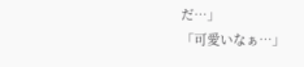だ…」
「可愛いなぁ…」